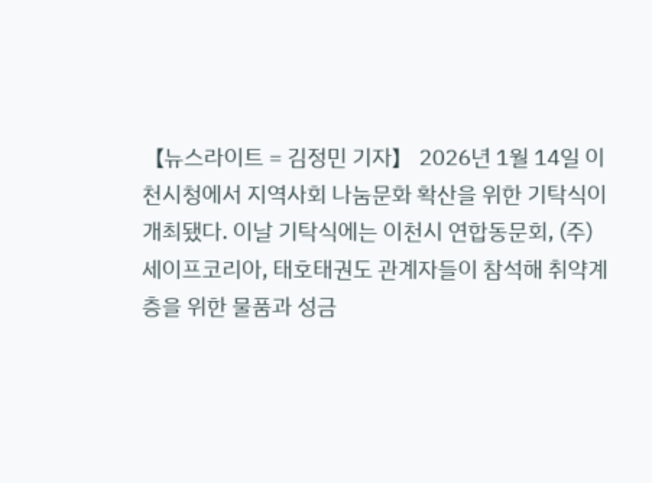【뉴스라이트 = 김정민 기자】 2026년 1월 14일 이천시청에서 지역사회 나눔문화 확산을 위한 기탁식이 개최됐다. 이날 기탁식에는 이천시 연합동문회, (주)세이프코리아, 태호태권도 관계자들이 참석해 취약계층을 위한 물품과 성금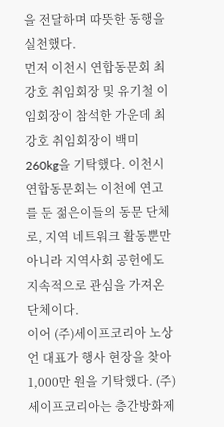을 전달하며 따뜻한 동행을 실천했다.
먼저 이천시 연합동문회 최강호 취임회장 및 유기철 이임회장이 참석한 가운데 최강호 취임회장이 백미 260kg을 기탁했다. 이천시 연합동문회는 이천에 연고를 둔 젊은이들의 동문 단체로, 지역 네트워크 활동뿐만 아니라 지역사회 공헌에도 지속적으로 관심을 가져온 단체이다.
이어 (주)세이프코리아 노상언 대표가 행사 현장을 찾아 1,000만 원을 기탁했다. (주)세이프코리아는 층간방화제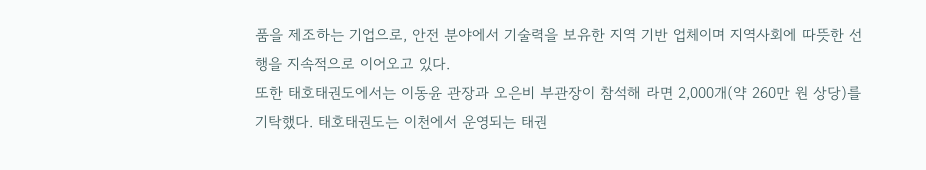품을 제조하는 기업으로, 안전 분야에서 기술력을 보유한 지역 기반 업체이며 지역사회에 따뜻한 선행을 지속적으로 이어오고 있다.
또한 태호태권도에서는 이동윤 관장과 오은비 부관장이 참석해 라면 2,000개(약 260만 원 상당)를 기탁했다. 태호태권도는 이천에서 운영되는 태권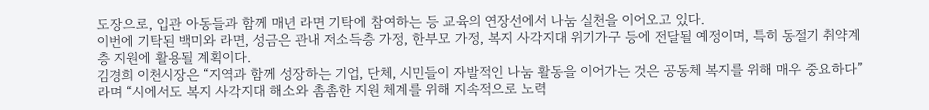도장으로, 입관 아동들과 함께 매년 라면 기탁에 참여하는 등 교육의 연장선에서 나눔 실천을 이어오고 있다.
이번에 기탁된 백미와 라면, 성금은 관내 저소득층 가정, 한부모 가정, 복지 사각지대 위기가구 등에 전달될 예정이며, 특히 동절기 취약계층 지원에 활용될 계획이다.
김경희 이천시장은 “지역과 함께 성장하는 기업, 단체, 시민들이 자발적인 나눔 활동을 이어가는 것은 공동체 복지를 위해 매우 중요하다”라며 “시에서도 복지 사각지대 해소와 촘촘한 지원 체계를 위해 지속적으로 노력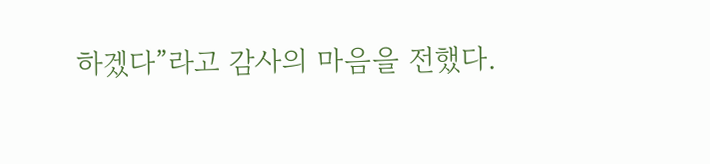하겠다”라고 감사의 마음을 전했다.